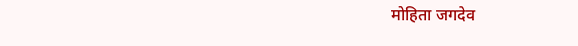मोहिता जगदेव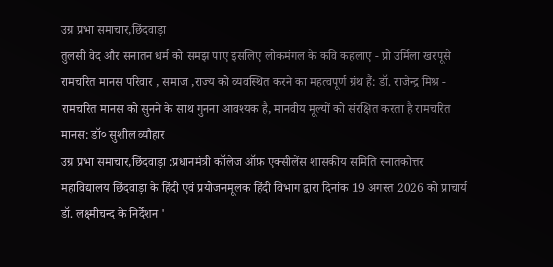उग्र प्रभा समाचार,छिंदवाड़ा
तुलसी वेद और सनातन धर्म को समझ पाए इसलिए लोकमंगल के कवि कहलाए - प्रो उर्मिला खरपूसे
रामचरित मानस परिवार , समाज ,राज्य को व्यवस्थित करने का महत्वपूर्ण ग्रंथ हैं: डॉ. राजेन्द्र मिश्र -
रामचरित मानस को सुनने के साथ गुनना आवश्यक है, मानवीय मूल्यों को संरक्षित करता है रामचरित मानस: डॉ० सुशील व्यौहार
उग्र प्रभा समाचार,छिंदवाड़ा :प्रधानमंत्री कॉलेज ऑफ़ एक्सीलेंस शासकीय समिति स्नातकोत्तर महाविद्यालय छिंदवाड़ा के हिंदी एवं प्रयोजनमूलक हिंदी विभाग द्वारा दिनांक 19 अगस्त 2026 को प्राचार्य डॉ. लक्ष्मीचन्द के निर्देशन '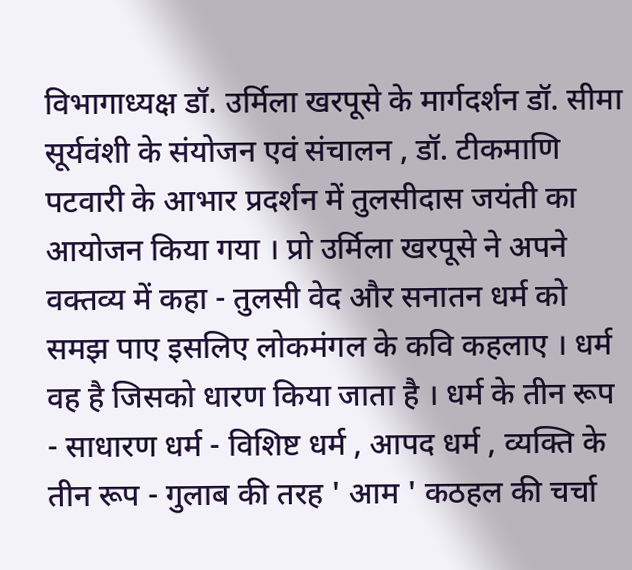विभागाध्यक्ष डॉ. उर्मिला खरपूसे के मार्गदर्शन डॉ. सीमा सूर्यवंशी के संयोजन एवं संचालन , डॉ. टीकमाणि पटवारी के आभार प्रदर्शन में तुलसीदास जयंती का आयोजन किया गया । प्रो उर्मिला खरपूसे ने अपने वक्तव्य में कहा - तुलसी वेद और सनातन धर्म को समझ पाए इसलिए लोकमंगल के कवि कहलाए । धर्म वह है जिसको धारण किया जाता है । धर्म के तीन रूप - साधारण धर्म - विशिष्ट धर्म , आपद धर्म , व्यक्ति के तीन रूप - गुलाब की तरह ' आम ' कठहल की चर्चा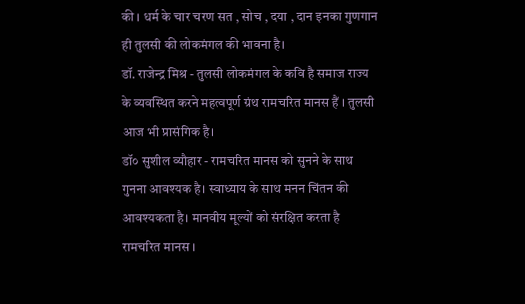की । धर्म के चार चरण सत , सोच , दया , दान इनका गुणगान ही तुलसी की लोकमंगल की भावना है।
डॉ. राजेन्द्र मिश्र - तुलसी लोकमंगल के कवि है समाज राज्य के व्यवस्थित करने महत्वपूर्ण ग्रंथ रामचरित मानस हैं । तुलसी आज भी प्रासंगिक है।
डॉ० सुशील व्यौहार - रामचरित मानस को सुनने के साथ गुनना आवश्यक है। स्वाध्याय के साथ मनन चिंतन की आवश्यकता है। मानवीय मूल्यों को संरक्षित करता है रामचरित मानस ।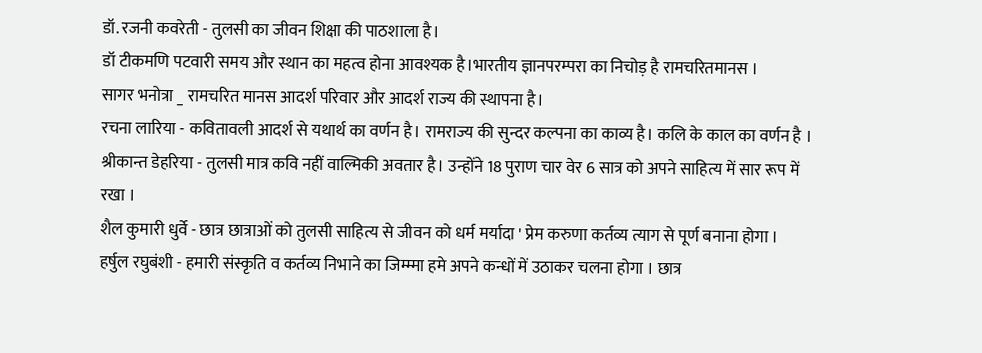डॉ. रजनी कवरेती - तुलसी का जीवन शिक्षा की पाठशाला है।
डॉ टीकमणि पटवारी समय और स्थान का महत्व होना आवश्यक है।भारतीय ज्ञानपरम्परा का निचोड़ है रामचरितमानस ।
सागर भनोत्रा _ रामचरित मानस आदर्श परिवार और आदर्श राज्य की स्थापना है।
रचना लारिया - कवितावली आदर्श से यथार्थ का वर्णन है। रामराज्य की सुन्दर कल्पना का काव्य है। कलि के काल का वर्णन है ।
श्रीकान्त डेहरिया - तुलसी मात्र कवि नहीं वाल्मिकी अवतार है। उन्होंने 18 पुराण चार वेर 6 सात्र को अपने साहित्य में सार रूप में रखा ।
शैल कुमारी धुर्वे - छात्र छात्राओं को तुलसी साहित्य से जीवन को धर्म मर्यादा ' प्रेम करुणा कर्तव्य त्याग से पूर्ण बनाना होगा ।
हर्षुल रघुबंशी - हमारी संस्कृति व कर्तव्य निभाने का जिम्म्मा हमे अपने कन्धों में उठाकर चलना होगा । छात्र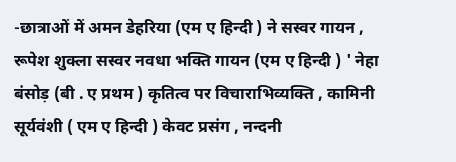-छात्राओं में अमन डेहरिया (एम ए हिन्दी ) ने सस्वर गायन , रूपेश शुक्ला सस्वर नवधा भक्ति गायन (एम ए हिन्दी ) ' नेहा बंसोड़ (बी . ए प्रथम ) कृतित्व पर विचाराभिव्यक्ति , कामिनी सूर्यवंशी ( एम ए हिन्दी ) केवट प्रसंग , नन्दनी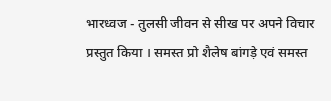भारध्वज - तुलसी जीवन से सीख पर अपने विचार प्रस्तुत किया । समस्त प्रो शैलेष बांगड़े एवं समस्त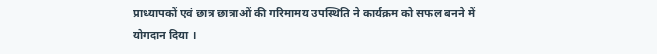प्राध्यापकों एवं छात्र छात्राओं की गरिमामय उपस्थिति ने कार्यक्रम को सफल बनने में योगदान दिया ।